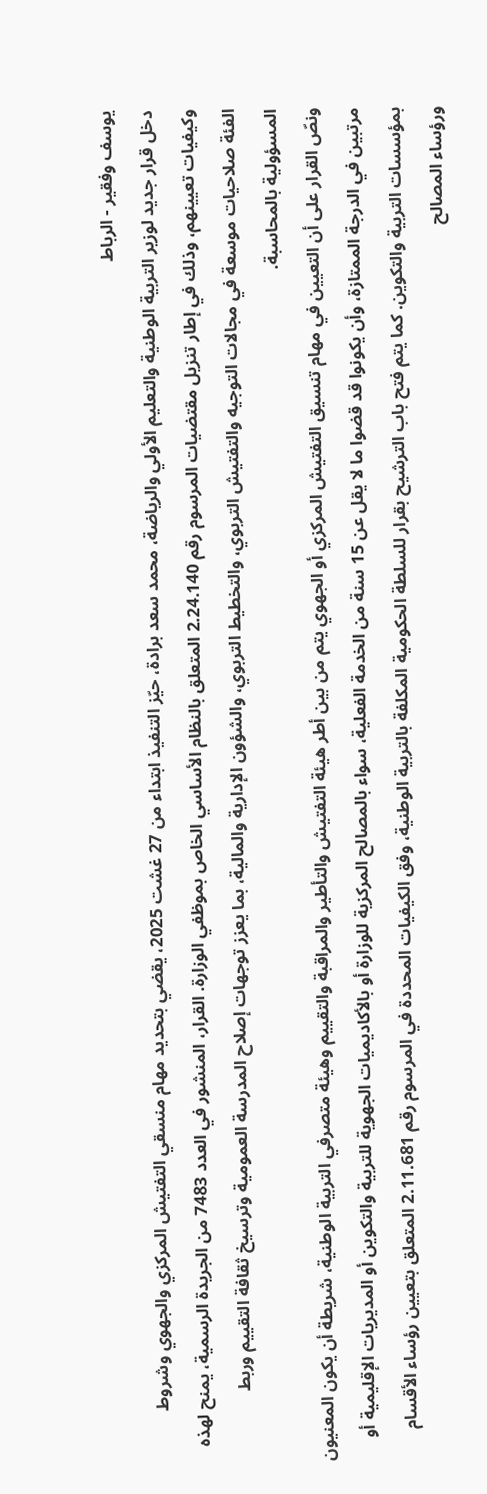يوسف وفقير - الرباط
دخل قرار جديد لوزير التربية الوطنية والتعليم الأولي والرياضة، محمد سعد برادة، حيّز التنفيذ ابتداء من 27 غشت 2025، يقضي بتحديد مهام منسقي التفتيش المركزي والجهوي وشروط وكيفيات تعيينهم، وذلك في إطار تنزيل مقتضيات المرسوم رقم 2.24.140 المتعلق بالنظام الأساسي الخاص بموظفي الوزارة. القرار، المنشور في العدد 7483 من الجريدة الرسمية، يمنح لهذه الفئة صلاحيات موسعة في مجالات التوجيه والتفتيش التربوي، والتخطيط التربوي، والشؤون الإدارية والمالية، بما يعزز توجهات إصلاح المدرسة العمومية وترسيخ ثقافة التقييم وربط المسؤولية بالمحاسبة.
ونصّ القرار على أن التعيين في مهام تنسيق التفتيش المركزي أو الجهوي يتم من بين أطر هيئة التفتيش والتأطير والمراقبة والتقييم وهيئة متصرفي التربية الوطنية، شريطة أن يكون المعنيون مرتبين في الدرجة الممتازة، وأن يكونوا قد قضوا ما لا يقل عن 15 سنة من الخدمة الفعلية، سواء بالمصالح المركزية للوزارة أو بالأكاديميات الجهوية للتربية والتكوين أو المديريات الإقليمية أو بمؤسسات التربية والتكوين. كما يتم فتح باب الترشيح بقرار للسلطة الحكومية المكلفة بالتربية الوطنية، وفق الكيفيات المحددة في المرسوم رقم 2.11.681 المتعلق بتعيين رؤساء الأقسام ورؤساء المصالح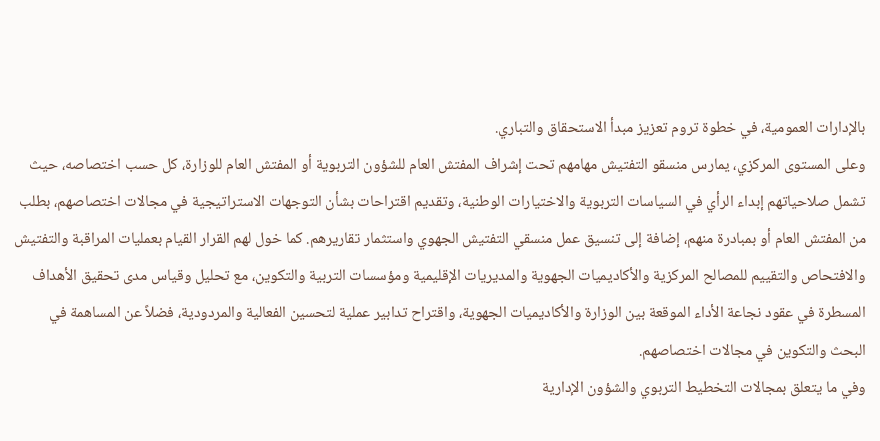بالإدارات العمومية، في خطوة تروم تعزيز مبدأ الاستحقاق والتباري.
وعلى المستوى المركزي، يمارس منسقو التفتيش مهامهم تحت إشراف المفتش العام للشؤون التربوية أو المفتش العام للوزارة، كل حسب اختصاصه، حيث تشمل صلاحياتهم إبداء الرأي في السياسات التربوية والاختيارات الوطنية، وتقديم اقتراحات بشأن التوجهات الاستراتيجية في مجالات اختصاصهم، بطلب من المفتش العام أو بمبادرة منهم، إضافة إلى تنسيق عمل منسقي التفتيش الجهوي واستثمار تقاريرهم. كما خول لهم القرار القيام بعمليات المراقبة والتفتيش والافتحاص والتقييم للمصالح المركزية والأكاديميات الجهوية والمديريات الإقليمية ومؤسسات التربية والتكوين، مع تحليل وقياس مدى تحقيق الأهداف المسطرة في عقود نجاعة الأداء الموقعة بين الوزارة والأكاديميات الجهوية، واقتراح تدابير عملية لتحسين الفعالية والمردودية، فضلاً عن المساهمة في البحث والتكوين في مجالات اختصاصهم.
وفي ما يتعلق بمجالات التخطيط التربوي والشؤون الإدارية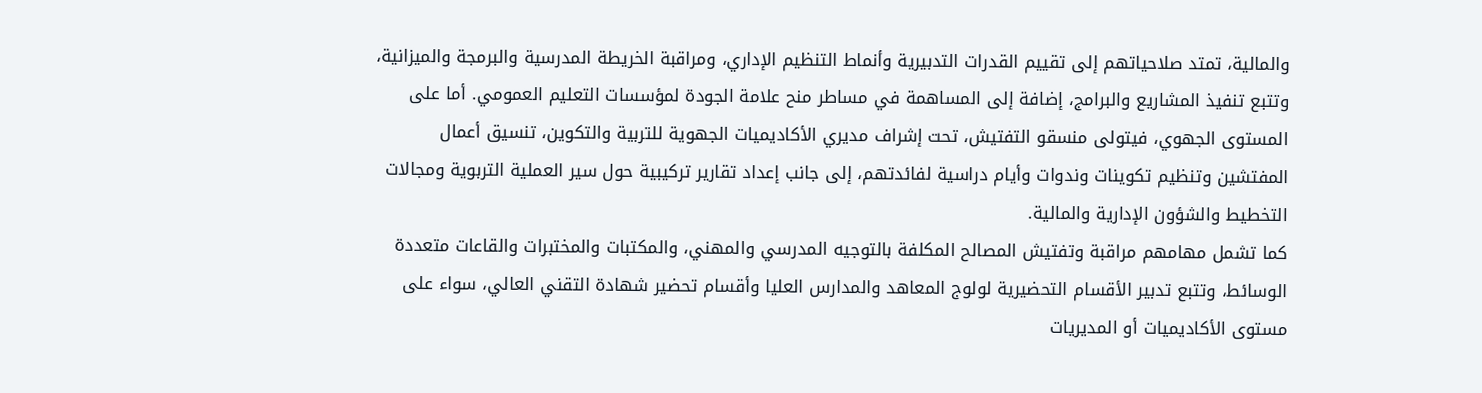والمالية، تمتد صلاحياتهم إلى تقييم القدرات التدبيرية وأنماط التنظيم الإداري، ومراقبة الخريطة المدرسية والبرمجة والميزانية، وتتبع تنفيذ المشاريع والبرامج، إضافة إلى المساهمة في مساطر منح علامة الجودة لمؤسسات التعليم العمومي. أما على المستوى الجهوي، فيتولى منسقو التفتيش، تحت إشراف مديري الأكاديميات الجهوية للتربية والتكوين، تنسيق أعمال المفتشين وتنظيم تكوينات وندوات وأيام دراسية لفائدتهم، إلى جانب إعداد تقارير تركيبية حول سير العملية التربوية ومجالات التخطيط والشؤون الإدارية والمالية.
كما تشمل مهامهم مراقبة وتفتيش المصالح المكلفة بالتوجيه المدرسي والمهني، والمكتبات والمختبرات والقاعات متعددة الوسائط، وتتبع تدبير الأقسام التحضيرية لولوج المعاهد والمدارس العليا وأقسام تحضير شهادة التقني العالي، سواء على مستوى الأكاديميات أو المديريات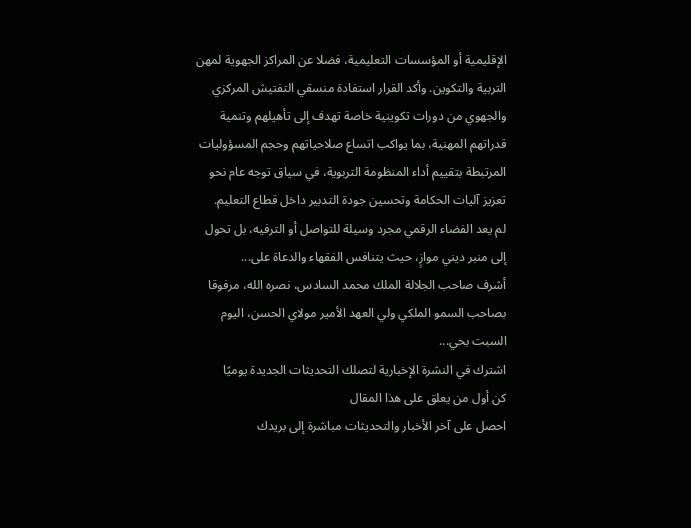الإقليمية أو المؤسسات التعليمية، فضلا عن المراكز الجهوية لمهن التربية والتكوين. وأكد القرار استفادة منسقي التفتيش المركزي والجهوي من دورات تكوينية خاصة تهدف إلى تأهيلهم وتنمية قدراتهم المهنية، بما يواكب اتساع صلاحياتهم وحجم المسؤوليات المرتبطة بتقييم أداء المنظومة التربوية، في سياق توجه عام نحو تعزيز آليات الحكامة وتحسين جودة التدبير داخل قطاع التعليم.
لم يعد الفضاء الرقمي مجرد وسيلة للتواصل أو الترفيه، بل تحول إلى منبر ديني موازٍ، حيث يتنافس الفقهاء والدعاة على...
أشرف صاحب الجلالة الملك محمد السادس، نصره الله، مرفوقا بصاحب السمو الملكي ولي العهد الأمير مولاي الحسن، اليوم السبت بحي...
اشترك في النشرة الإخبارية لتصلك التحديثات الجديدة يوميًا
كن أول من يعلق على هذا المقال
احصل على آخر الأخبار والتحديثات مباشرة إلى بريدك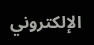الإلكتروني